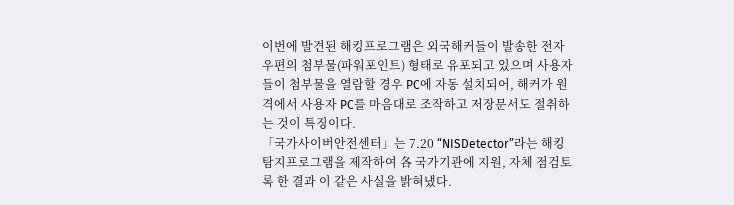이번에 발견된 해킹프로그램은 외국해커들이 발송한 전자우편의 첨부물(파워포인트) 형태로 유포되고 있으며 사용자들이 첨부물을 열람할 경우 PC에 자동 설치되어, 해커가 원격에서 사용자 PC를 마음대로 조작하고 저장문서도 절취하는 것이 특징이다.
「국가사이버안전센터」는 7.20 “NISDetector”라는 해킹탐지프로그램을 제작하여 各 국가기관에 지원, 자체 점검토록 한 결과 이 같은 사실을 밝혀냈다.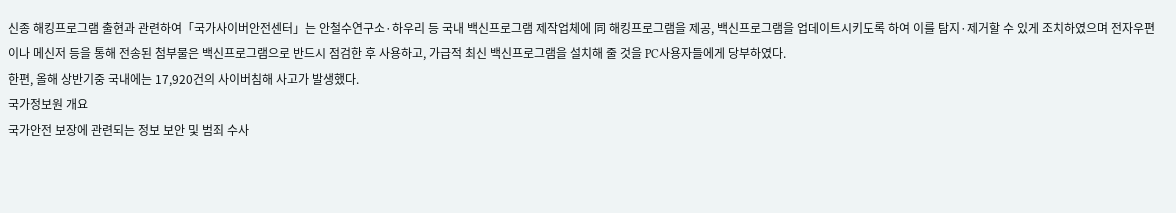신종 해킹프로그램 출현과 관련하여「국가사이버안전센터」는 안철수연구소·하우리 등 국내 백신프로그램 제작업체에 同 해킹프로그램을 제공, 백신프로그램을 업데이트시키도록 하여 이를 탐지·제거할 수 있게 조치하였으며 전자우편이나 메신저 등을 통해 전송된 첨부물은 백신프로그램으로 반드시 점검한 후 사용하고, 가급적 최신 백신프로그램을 설치해 줄 것을 PC사용자들에게 당부하였다.
한편, 올해 상반기중 국내에는 17,920건의 사이버침해 사고가 발생했다.
국가정보원 개요
국가안전 보장에 관련되는 정보 보안 및 범죄 수사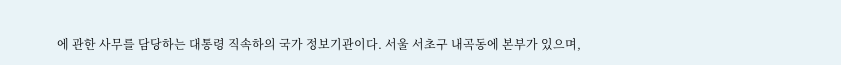에 관한 사무를 담당하는 대통령 직속하의 국가 정보기관이다. 서울 서초구 내곡동에 본부가 있으며,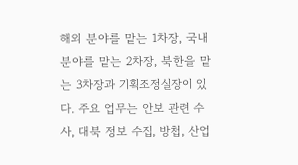해외 분야를 맡는 1차장, 국내 분야를 맡는 2차장, 북한을 맡는 3차장과 기획조정실장이 있다. 주요 업무는 안보 관련 수사, 대북 정보 수집, 방첩, 산업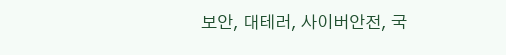보안, 대테러, 사이버안전, 국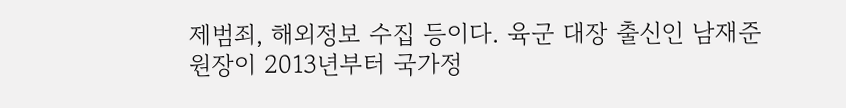제범죄, 해외정보 수집 등이다. 육군 대장 출신인 남재준 원장이 2013년부터 국가정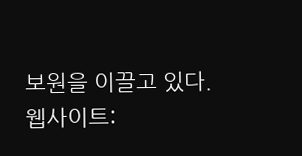보원을 이끌고 있다.
웹사이트: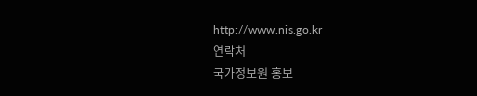http://www.nis.go.kr
연락처
국가정보원 홍보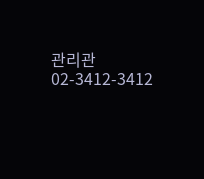관리관 02-3412-3412